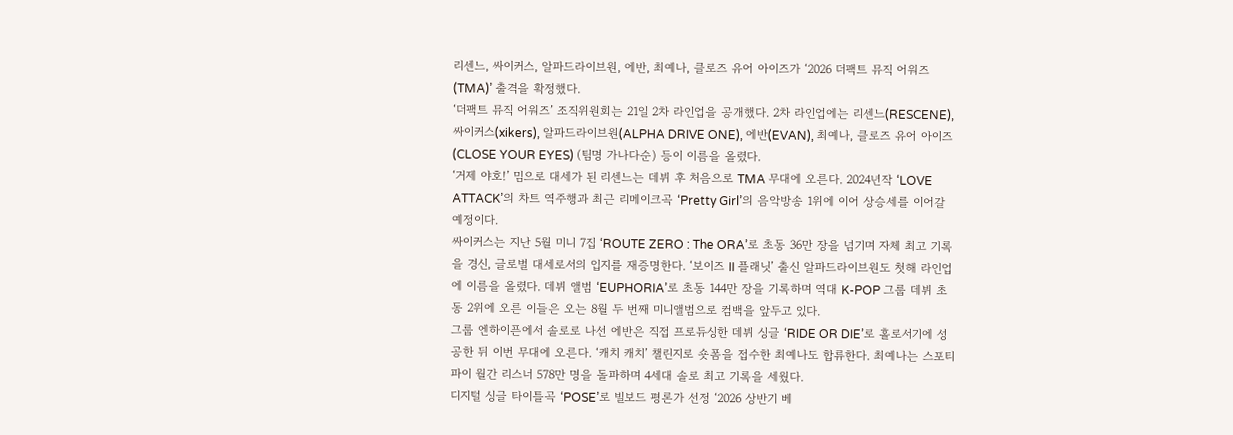리센느, 싸이커스, 알파드라이브원, 에반, 최예나, 클로즈 유어 아이즈가 ‘2026 더팩트 뮤직 어워즈(TMA)’ 출격을 확정했다.
‘더팩트 뮤직 어워즈’ 조직위원회는 21일 2차 라인업을 공개했다. 2차 라인업에는 리센느(RESCENE), 싸이커스(xikers), 알파드라이브원(ALPHA DRIVE ONE), 에반(EVAN), 최예나, 클로즈 유어 아이즈(CLOSE YOUR EYES) (팀명 가나다순) 등이 이름을 올렸다.
‘거제 야호!’ 밈으로 대세가 된 리센느는 데뷔 후 처음으로 TMA 무대에 오른다. 2024년작 ‘LOVE ATTACK’의 차트 역주행과 최근 리메이크곡 ‘Pretty Girl’의 음악방송 1위에 이어 상승세를 이어갈 예정이다.
싸이커스는 지난 5월 미니 7집 ‘ROUTE ZERO : The ORA’로 초동 36만 장을 넘기며 자체 최고 기록을 경신, 글로벌 대세로서의 입지를 재증명한다. ‘보이즈 II 플래닛’ 출신 알파드라이브원도 첫해 라인업에 이름을 올렸다. 데뷔 앨범 ‘EUPHORIA’로 초동 144만 장을 기록하며 역대 K-POP 그룹 데뷔 초동 2위에 오른 이들은 오는 8월 두 번째 미니앨범으로 컴백을 앞두고 있다.
그룹 엔하이픈에서 솔로로 나선 에반은 직접 프로듀싱한 데뷔 싱글 ‘RIDE OR DIE’로 홀로서기에 성공한 뒤 이번 무대에 오른다. ‘캐치 캐치’ 챌린지로 숏폼을 접수한 최예나도 합류한다. 최예나는 스포티파이 월간 리스너 578만 명을 돌파하며 4세대 솔로 최고 기록을 세웠다.
디지털 싱글 타이틀곡 ‘POSE’로 빌보드 평론가 선정 ‘2026 상반기 베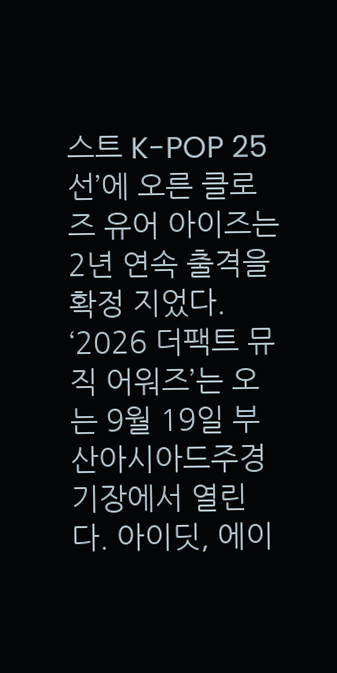스트 K-POP 25선’에 오른 클로즈 유어 아이즈는 2년 연속 출격을 확정 지었다.
‘2026 더팩트 뮤직 어워즈’는 오는 9월 19일 부산아시아드주경기장에서 열린다. 아이딧, 에이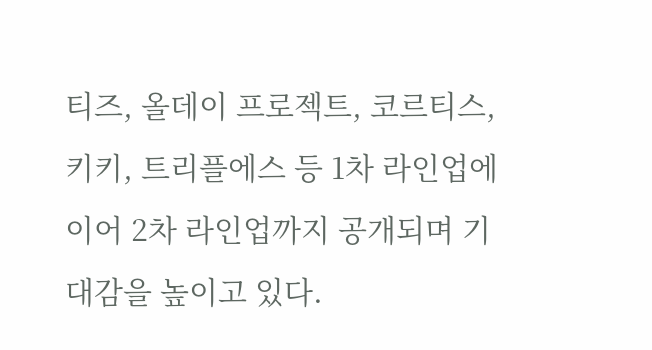티즈, 올데이 프로젝트, 코르티스, 키키, 트리플에스 등 1차 라인업에 이어 2차 라인업까지 공개되며 기대감을 높이고 있다.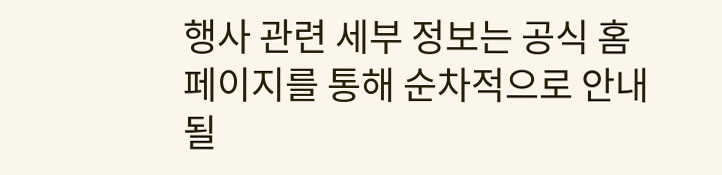행사 관련 세부 정보는 공식 홈페이지를 통해 순차적으로 안내될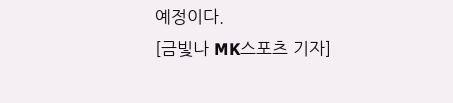예정이다.
[금빛나 MK스포츠 기자]